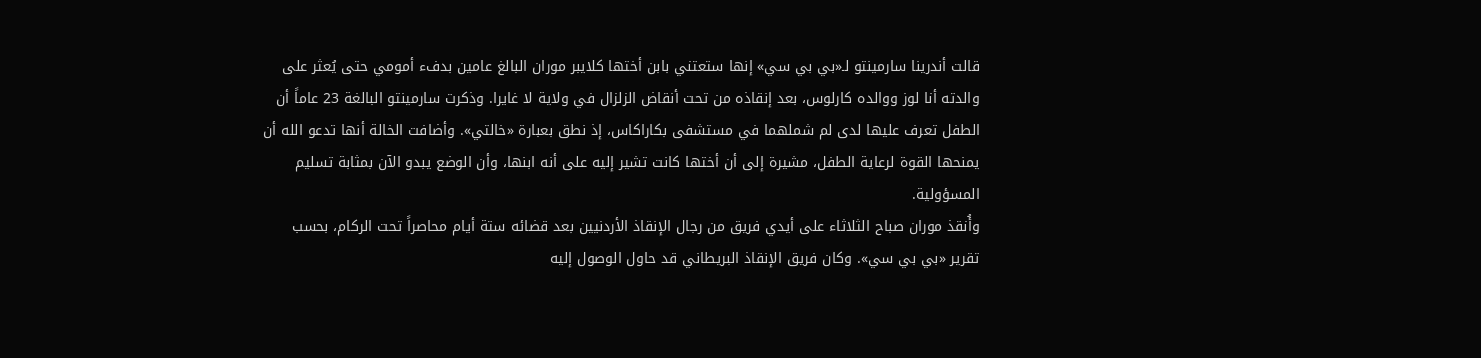قالت أندرينا سارمينتو لـ«بي بي سي» إنها ستعتني بابن أختها كلايبر موران البالغ عامين بدفء أمومي حتى يُعثر على والدته أنا لوز ووالده كارلوس، بعد إنقاذه من تحت أنقاض الزلزال في ولاية لا غايرا. وذكرت سارمينتو البالغة 23 عاماً أن الطفل تعرف عليها لدى لم شملهما في مستشفى بكاراكاس، إذ نطق بعبارة «خالتي». وأضافت الخالة أنها تدعو الله أن يمنحها القوة لرعاية الطفل، مشيرة إلى أن أختها كانت تشير إليه على أنه ابنها، وأن الوضع يبدو الآن بمثابة تسليم المسؤولية.
وأُنقذ موران صباح الثلاثاء على أيدي فريق من رجال الإنقاذ الأردنيين بعد قضائه ستة أيام محاصراً تحت الركام، بحسب تقرير «بي بي سي». وكان فريق الإنقاذ البريطاني قد حاول الوصول إليه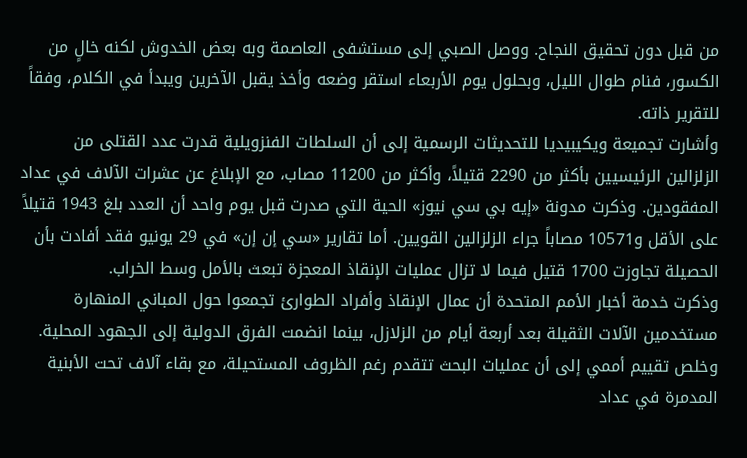من قبل دون تحقيق النجاح. ووصل الصبي إلى مستشفى العاصمة وبه بعض الخدوش لكنه خالٍ من الكسور، فنام طوال الليل، وبحلول يوم الأربعاء استقر وضعه وأخذ يقبل الآخرين ويبدأ في الكلام، وفقاً للتقرير ذاته.
وأشارت تجميعة ويكيبيديا للتحديثات الرسمية إلى أن السلطات الفنزويلية قدرت عدد القتلى من الزلزالين الرئيسيين بأكثر من 2290 قتيلاً، وأكثر من 11200 مصاب، مع الإبلاغ عن عشرات الآلاف في عداد المفقودين. وذكرت مدونة «إيه بي سي نيوز» الحية التي صدرت قبل يوم واحد أن العدد بلغ 1943 قتيلاً على الأقل و10571 مصاباً جراء الزلزالين القويين. أما تقارير «سي إن إن» في 29 يونيو فقد أفادت بأن الحصيلة تجاوزت 1700 قتيل فيما لا تزال عمليات الإنقاذ المعجزة تبعث بالأمل وسط الخراب.
وذكرت خدمة أخبار الأمم المتحدة أن عمال الإنقاذ وأفراد الطوارئ تجمعوا حول المباني المنهارة مستخدمين الآلات الثقيلة بعد أربعة أيام من الزلازل، بينما انضمت الفرق الدولية إلى الجهود المحلية. وخلص تقييم أممي إلى أن عمليات البحث تتقدم رغم الظروف المستحيلة، مع بقاء آلاف تحت الأبنية المدمرة في عداد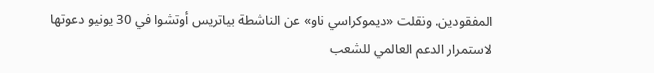المفقودين. ونقلت «ديموكراسي ناو» عن الناشطة بياتريس أوتشوا في 30 يونيو دعوتها لاستمرار الدعم العالمي للشعب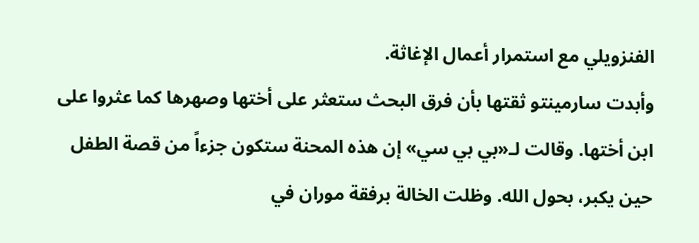الفنزويلي مع استمرار أعمال الإغاثة.
وأبدت سارمينتو ثقتها بأن فرق البحث ستعثر على أختها وصهرها كما عثروا على ابن أختها. وقالت لـ«بي بي سي» إن هذه المحنة ستكون جزءاً من قصة الطفل حين يكبر، بحول الله. وظلت الخالة برفقة موران في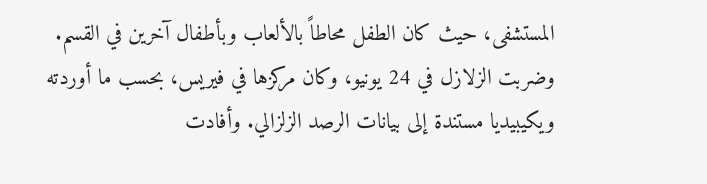المستشفى، حيث كان الطفل محاطاً بالألعاب وبأطفال آخرين في القسم.
وضربت الزلازل في 24 يونيو، وكان مركزها في فيريس، بحسب ما أوردته ويكيبيديا مستندة إلى بيانات الرصد الزلزالي. وأفادت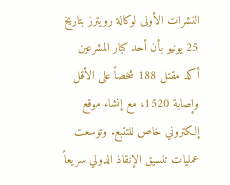النشرات الأولى لوكالة رويترز بتاريخ 25 يونيو بأن أحد كبار المشرعين أكد مقتل 188 شخصاً على الأقل وإصابة 1520، مع إنشاء موقع إلكتروني خاص للتتبع. وتوسعت عمليات تنسيق الإنقاذ الدولي سريعاً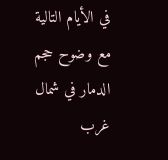في الأيام التالية مع وضوح حجم الدمار في شمال غرب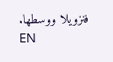فنزويلا ووسطها.
EN